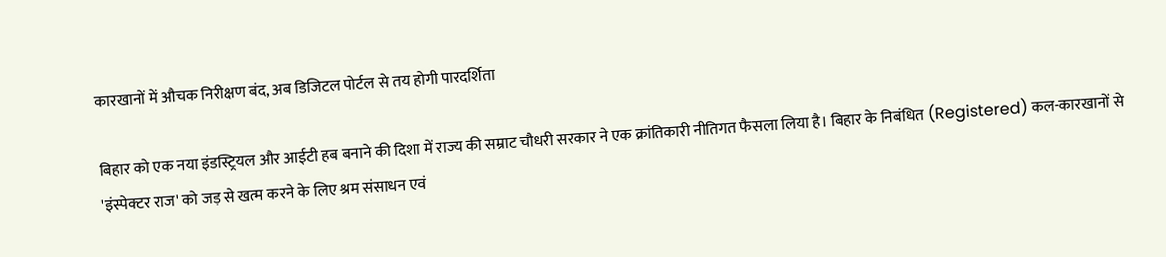कारखानों में औचक निरीक्षण बंद, अब डिजिटल पोर्टल से तय होगी पारदर्शिता

बिहार को एक नया इंडस्ट्रियल और आईटी हब बनाने की दिशा में राज्य की सम्राट चौधरी सरकार ने एक क्रांतिकारी नीतिगत फैसला लिया है। बिहार के निबंधित (Registered) कल-कारखानों से 'इंस्पेक्टर राज' को जड़ से खत्म करने के लिए श्रम संसाधन एवं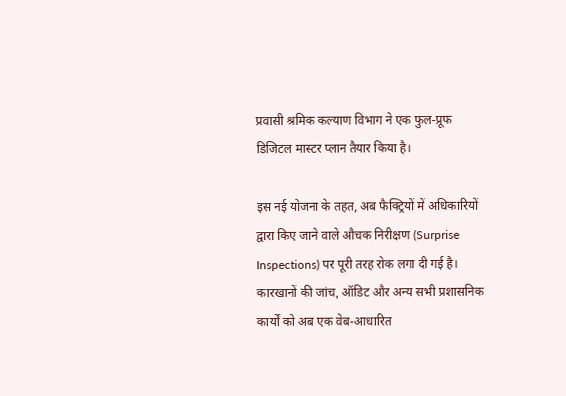प्रवासी श्रमिक कल्याण विभाग ने एक फुल-प्रूफ डिजिटल मास्टर प्लान तैयार किया है।

इस नई योजना के तहत, अब फैक्ट्रियों में अधिकारियों द्वारा किए जाने वाले औचक निरीक्षण (Surprise Inspections) पर पूरी तरह रोक लगा दी गई है। कारखानों की जांच, ऑडिट और अन्य सभी प्रशासनिक कार्यों को अब एक वेब-आधारित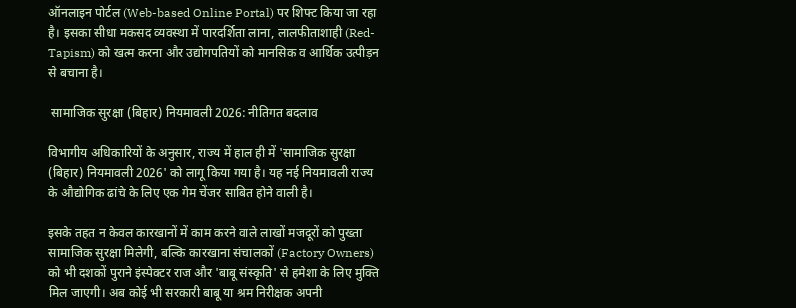ऑनलाइन पोर्टल (Web-based Online Portal) पर शिफ्ट किया जा रहा है। इसका सीधा मकसद व्यवस्था में पारदर्शिता लाना, लालफीताशाही (Red-Tapism) को खत्म करना और उद्योगपतियों को मानसिक व आर्थिक उत्पीड़न से बचाना है।

 सामाजिक सुरक्षा (बिहार) नियमावली 2026: नीतिगत बदलाव

विभागीय अधिकारियों के अनुसार, राज्य में हाल ही में 'सामाजिक सुरक्षा (बिहार) नियमावली 2026' को लागू किया गया है। यह नई नियमावली राज्य के औद्योगिक ढांचे के लिए एक गेम चेंजर साबित होने वाली है।

इसके तहत न केवल कारखानों में काम करने वाले लाखों मजदूरों को पुख्ता सामाजिक सुरक्षा मिलेगी, बल्कि कारखाना संचालकों (Factory Owners) को भी दशकों पुराने इंस्पेक्टर राज और 'बाबू संस्कृति' से हमेशा के लिए मुक्ति मिल जाएगी। अब कोई भी सरकारी बाबू या श्रम निरीक्षक अपनी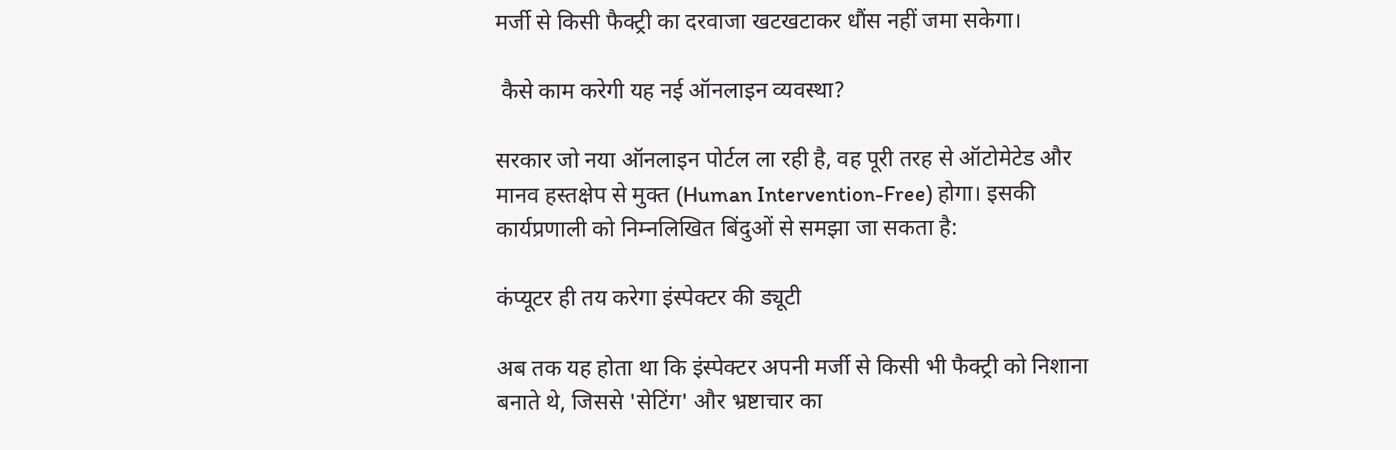मर्जी से किसी फैक्ट्री का दरवाजा खटखटाकर धौंस नहीं जमा सकेगा।

 कैसे काम करेगी यह नई ऑनलाइन व्यवस्था?

सरकार जो नया ऑनलाइन पोर्टल ला रही है, वह पूरी तरह से ऑटोमेटेड और मानव हस्तक्षेप से मुक्त (Human Intervention-Free) होगा। इसकी कार्यप्रणाली को निम्नलिखित बिंदुओं से समझा जा सकता है:

कंप्यूटर ही तय करेगा इंस्पेक्टर की ड्यूटी

अब तक यह होता था कि इंस्पेक्टर अपनी मर्जी से किसी भी फैक्ट्री को निशाना बनाते थे, जिससे 'सेटिंग' और भ्रष्टाचार का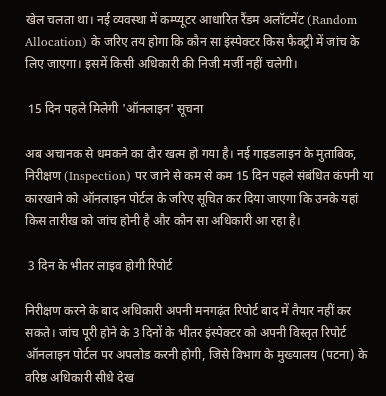खेल चलता था। नई व्यवस्था में कम्प्यूटर आधारित रैंडम अलॉटमेंट (Random Allocation) के जरिए तय होगा कि कौन सा इंस्पेक्टर किस फैक्ट्री में जांच के लिए जाएगा। इसमें किसी अधिकारी की निजी मर्जी नहीं चलेगी।

 15 दिन पहले मिलेगी 'ऑनलाइन' सूचना

अब अचानक से धमकने का दौर खत्म हो गया है। नई गाइडलाइन के मुताबिक, निरीक्षण (Inspection) पर जाने से कम से कम 15 दिन पहले संबंधित कंपनी या कारखाने को ऑनलाइन पोर्टल के जरिए सूचित कर दिया जाएगा कि उनके यहां किस तारीख को जांच होनी है और कौन सा अधिकारी आ रहा है।

 3 दिन के भीतर लाइव होगी रिपोर्ट

निरीक्षण करने के बाद अधिकारी अपनी मनगढ़ंत रिपोर्ट बाद में तैयार नहीं कर सकते। जांच पूरी होने के 3 दिनों के भीतर इंस्पेक्टर को अपनी विस्तृत रिपोर्ट ऑनलाइन पोर्टल पर अपलोड करनी होगी, जिसे विभाग के मुख्यालय (पटना) के वरिष्ठ अधिकारी सीधे देख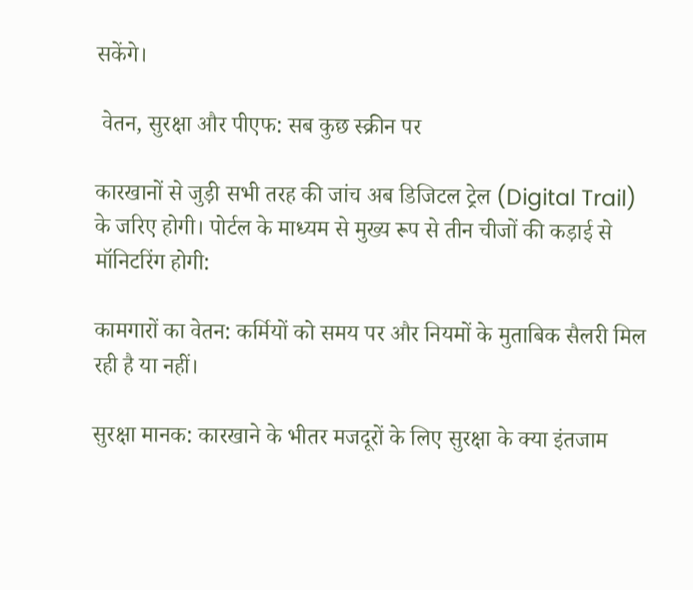सकेंगे।

 वेतन, सुरक्षा और पीएफ: सब कुछ स्क्रीन पर

कारखानों से जुड़ी सभी तरह की जांच अब डिजिटल ट्रेल (Digital Trail) के जरिए होगी। पोर्टल के माध्यम से मुख्य रूप से तीन चीजों की कड़ाई से मॉनिटरिंग होगी:

कामगारों का वेतन: कर्मियों को समय पर और नियमों के मुताबिक सैलरी मिल रही है या नहीं।

सुरक्षा मानक: कारखाने के भीतर मजदूरों के लिए सुरक्षा के क्या इंतजाम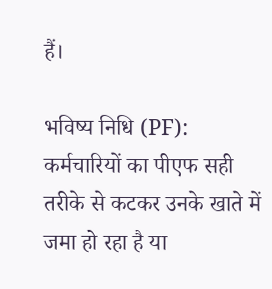हैं।

भविष्य निधि (PF): कर्मचारियों का पीएफ सही तरीके से कटकर उनके खाते में जमा हो रहा है या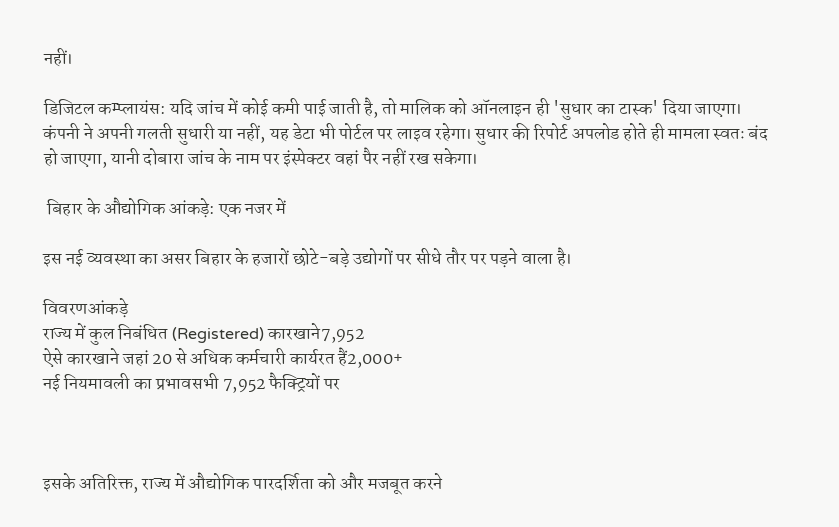नहीं।

डिजिटल कम्प्लायंस: यदि जांच में कोई कमी पाई जाती है, तो मालिक को ऑनलाइन ही 'सुधार का टास्क' दिया जाएगा। कंपनी ने अपनी गलती सुधारी या नहीं, यह डेटा भी पोर्टल पर लाइव रहेगा। सुधार की रिपोर्ट अपलोड होते ही मामला स्वतः बंद हो जाएगा, यानी दोबारा जांच के नाम पर इंस्पेक्टर वहां पैर नहीं रख सकेगा।

 बिहार के औद्योगिक आंकड़े: एक नजर में

इस नई व्यवस्था का असर बिहार के हजारों छोटे-बड़े उद्योगों पर सीधे तौर पर पड़ने वाला है।

विवरणआंकड़े
राज्य में कुल निबंधित (Registered) कारखाने7,952
ऐसे कारखाने जहां 20 से अधिक कर्मचारी कार्यरत हैं2,000+
नई नियमावली का प्रभावसभी 7,952 फैक्ट्रियों पर



इसके अतिरिक्त, राज्य में औद्योगिक पारदर्शिता को और मजबूत करने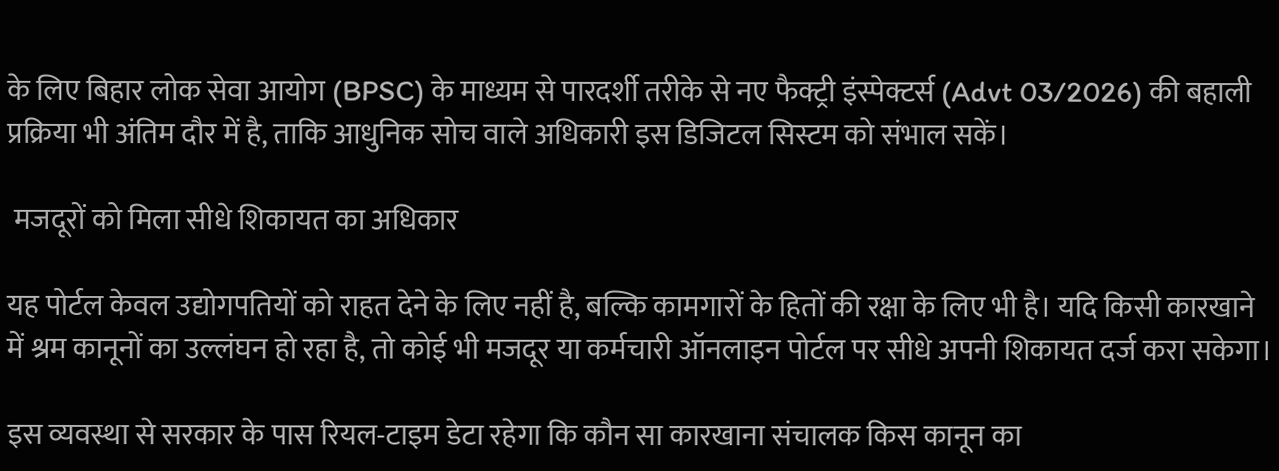के लिए बिहार लोक सेवा आयोग (BPSC) के माध्यम से पारदर्शी तरीके से नए फैक्ट्री इंस्पेक्टर्स (Advt 03/2026) की बहाली प्रक्रिया भी अंतिम दौर में है, ताकि आधुनिक सोच वाले अधिकारी इस डिजिटल सिस्टम को संभाल सकें।

 मजदूरों को मिला सीधे शिकायत का अधिकार

यह पोर्टल केवल उद्योगपतियों को राहत देने के लिए नहीं है, बल्कि कामगारों के हितों की रक्षा के लिए भी है। यदि किसी कारखाने में श्रम कानूनों का उल्लंघन हो रहा है, तो कोई भी मजदूर या कर्मचारी ऑनलाइन पोर्टल पर सीधे अपनी शिकायत दर्ज करा सकेगा।

इस व्यवस्था से सरकार के पास रियल-टाइम डेटा रहेगा कि कौन सा कारखाना संचालक किस कानून का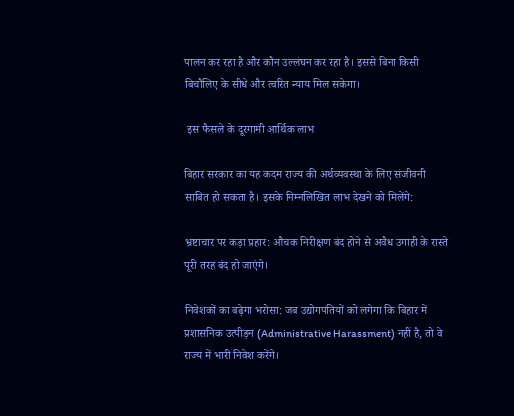पालन कर रहा है और कौन उल्लंघन कर रहा है। इससे बिना किसी बिचौलिए के सीधे और त्वरित न्याय मिल सकेगा।

 इस फैसले के दूरगामी आर्थिक लाभ

बिहार सरकार का यह कदम राज्य की अर्थव्यवस्था के लिए संजीवनी साबित हो सकता है। इसके निम्नलिखित लाभ देखने को मिलेंगे:

भ्रष्टाचार पर कड़ा प्रहार: औचक निरीक्षण बंद होने से अवैध उगाही के रास्ते पूरी तरह बंद हो जाएंगे।

निवेशकों का बढ़ेगा भरोसा: जब उद्योगपतियों को लगेगा कि बिहार में प्रशासनिक उत्पीड़न (Administrative Harassment) नहीं है, तो वे राज्य में भारी निवेश करेंगे।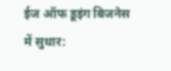ईज ऑफ डूइंग बिजनेस में सुधार: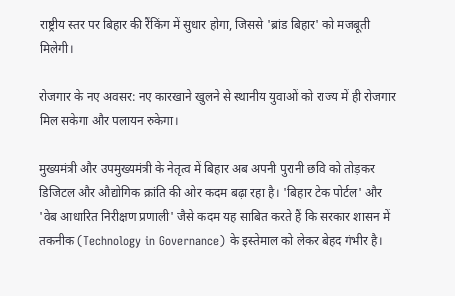राष्ट्रीय स्तर पर बिहार की रैंकिंग में सुधार होगा, जिससे 'ब्रांड बिहार' को मजबूती मिलेगी।

रोजगार के नए अवसर: नए कारखाने खुलने से स्थानीय युवाओं को राज्य में ही रोजगार मिल सकेगा और पलायन रुकेगा।

मुख्यमंत्री और उपमुख्यमंत्री के नेतृत्व में बिहार अब अपनी पुरानी छवि को तोड़कर डिजिटल और औद्योगिक क्रांति की ओर कदम बढ़ा रहा है। 'बिहार टेक पोर्टल' और 'वेब आधारित निरीक्षण प्रणाली' जैसे कदम यह साबित करते हैं कि सरकार शासन में तकनीक (Technology in Governance) के इस्तेमाल को लेकर बेहद गंभीर है।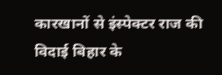कारखानों से इंस्पेक्टर राज की विदाई बिहार के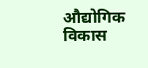औद्योगिक विकास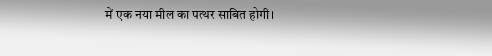में एक नया मील का पत्थर साबित होगी।